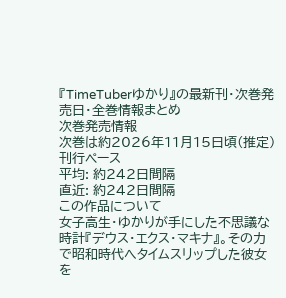『TimeTuberゆかり』の最新刊・次巻発売日・全巻情報まとめ
次巻発売情報
次巻は約2026年11月15日頃(推定)
刊行ペース
平均: 約242日間隔
直近: 約242日間隔
この作品について
女子高生・ゆかりが手にした不思議な時計『デウス・エクス・マキナ』。その力で昭和時代へタイムスリップした彼女を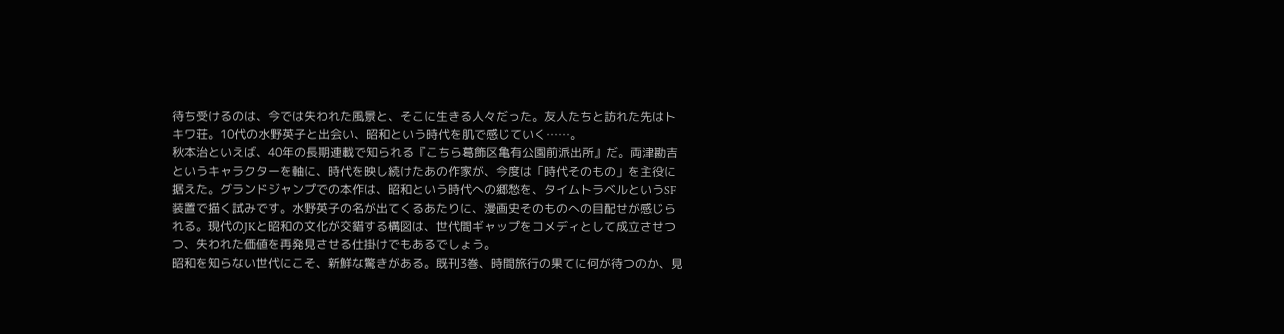待ち受けるのは、今では失われた風景と、そこに生きる人々だった。友人たちと訪れた先はトキワ荘。10代の水野英子と出会い、昭和という時代を肌で感じていく……。
秋本治といえば、40年の長期連載で知られる『こちら葛飾区亀有公園前派出所』だ。両津勘吉というキャラクターを軸に、時代を映し続けたあの作家が、今度は「時代そのもの」を主役に据えた。グランドジャンプでの本作は、昭和という時代への郷愁を、タイムトラベルというSF装置で描く試みです。水野英子の名が出てくるあたりに、漫画史そのものへの目配せが感じられる。現代のJKと昭和の文化が交錯する構図は、世代間ギャップをコメディとして成立させつつ、失われた価値を再発見させる仕掛けでもあるでしょう。
昭和を知らない世代にこそ、新鮮な驚きがある。既刊3巻、時間旅行の果てに何が待つのか、見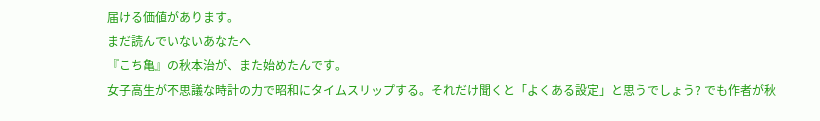届ける価値があります。
まだ読んでいないあなたへ
『こち亀』の秋本治が、また始めたんです。
女子高生が不思議な時計の力で昭和にタイムスリップする。それだけ聞くと「よくある設定」と思うでしょう? でも作者が秋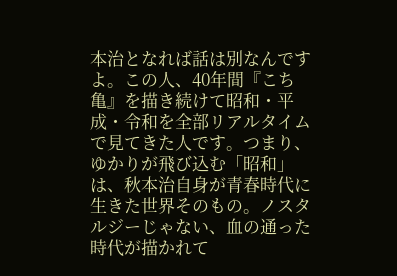本治となれば話は別なんですよ。この人、40年間『こち亀』を描き続けて昭和・平成・令和を全部リアルタイムで見てきた人です。つまり、ゆかりが飛び込む「昭和」は、秋本治自身が青春時代に生きた世界そのもの。ノスタルジーじゃない、血の通った時代が描かれて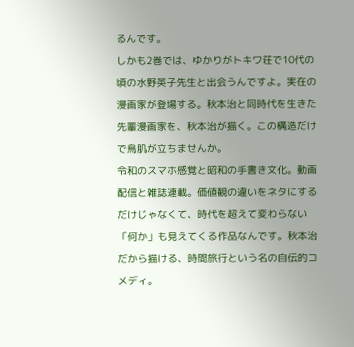るんです。
しかも2巻では、ゆかりがトキワ荘で10代の頃の水野英子先生と出会うんですよ。実在の漫画家が登場する。秋本治と同時代を生きた先輩漫画家を、秋本治が描く。この構造だけで鳥肌が立ちませんか。
令和のスマホ感覚と昭和の手書き文化。動画配信と雑誌連載。価値観の違いをネタにするだけじゃなくて、時代を超えて変わらない「何か」も見えてくる作品なんです。秋本治だから描ける、時間旅行という名の自伝的コメディ。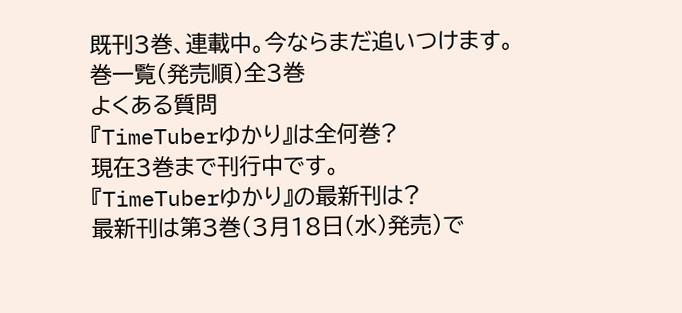既刊3巻、連載中。今ならまだ追いつけます。
巻一覧(発売順)全3巻
よくある質問
『TimeTuberゆかり』は全何巻?
現在3巻まで刊行中です。
『TimeTuberゆかり』の最新刊は?
最新刊は第3巻(3月18日(水)発売)で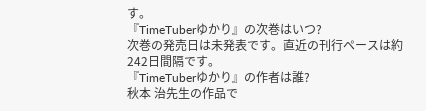す。
『TimeTuberゆかり』の次巻はいつ?
次巻の発売日は未発表です。直近の刊行ペースは約242日間隔です。
『TimeTuberゆかり』の作者は誰?
秋本 治先生の作品で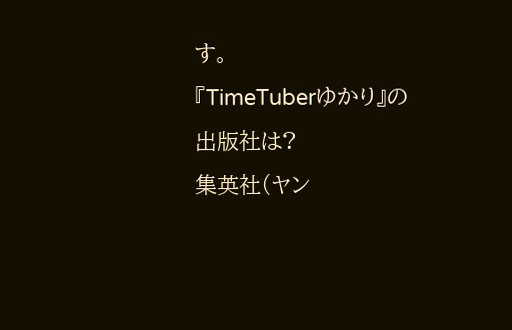す。
『TimeTuberゆかり』の出版社は?
集英社(ヤン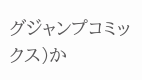グジャンプコミックス)か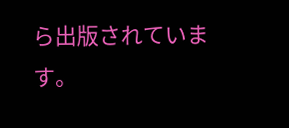ら出版されています。